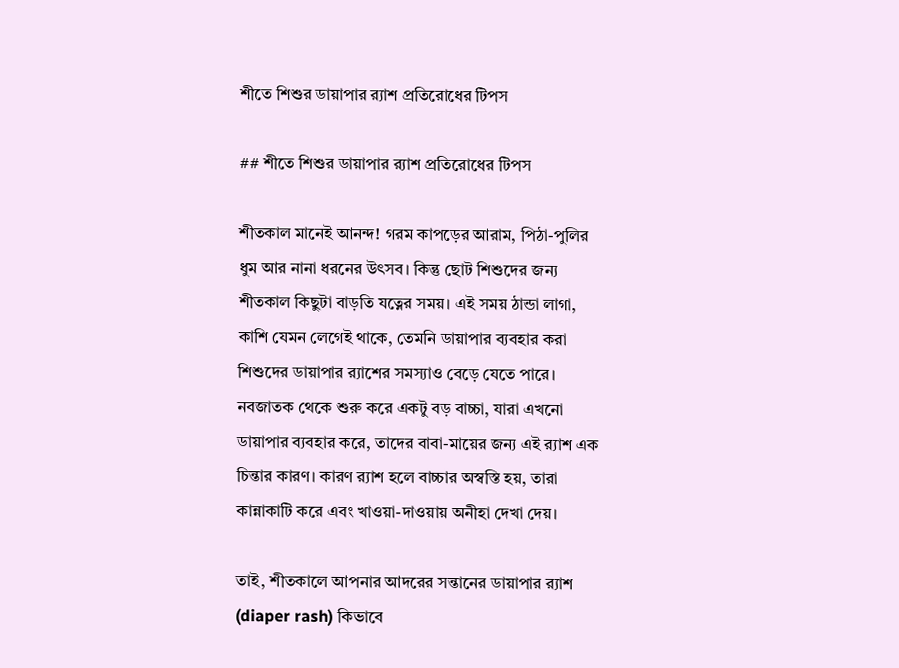শীতে শিশুর ডায়াপার র‍্যাশ প্রতিরোধের টিপস

## শীতে শিশুর ডায়াপার র‍্যাশ প্রতিরোধের টিপস

শীতকাল মানেই আনন্দ! গরম কাপড়ের আরাম, পিঠা-পুলির ধুম আর নানা ধরনের উৎসব। কিন্তু ছোট শিশুদের জন্য শীতকাল কিছুটা বাড়তি যত্নের সময়। এই সময় ঠান্ডা লাগা, কাশি যেমন লেগেই থাকে, তেমনি ডায়াপার ব্যবহার করা শিশুদের ডায়াপার র‍্যাশের সমস্যাও বেড়ে যেতে পারে। নবজাতক থেকে শুরু করে একটু বড় বাচ্চা, যারা এখনো ডায়াপার ব্যবহার করে, তাদের বাবা-মায়ের জন্য এই র‍্যাশ এক চিন্তার কারণ। কারণ র‍্যাশ হলে বাচ্চার অস্বস্তি হয়, তারা কান্নাকাটি করে এবং খাওয়া-দাওয়ায় অনীহা দেখা দেয়।

তাই, শীতকালে আপনার আদরের সন্তানের ডায়াপার র‍্যাশ (diaper rash) কিভাবে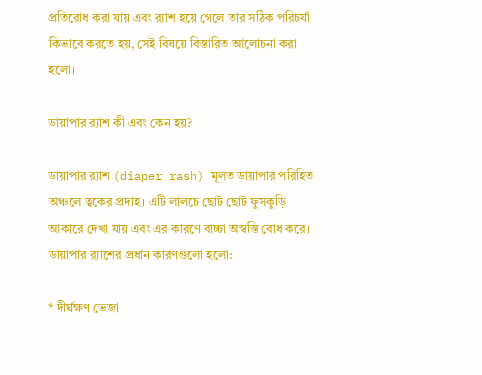প্রতিরোধ করা যায় এবং র‍্যাশ হয়ে গেলে তার সঠিক পরিচর্যা কিভাবে করতে হয়, সেই বিষয়ে বিস্তারিত আলোচনা করা হলো।

ডায়াপার র‍্যাশ কী এবং কেন হয়?

ডায়াপার র‍্যাশ (diaper rash) মূলত ডায়াপার পরিহিত অঞ্চলে ত্বকের প্রদাহ। এটি লালচে ছোট ছোট ফুসকুড়ি আকারে দেখা যায় এবং এর কারণে বাচ্চা অস্বস্তি বোধ করে। ডায়াপার র‍্যাশের প্রধান কারণগুলো হলো:

* দীর্ঘক্ষণ ভেজা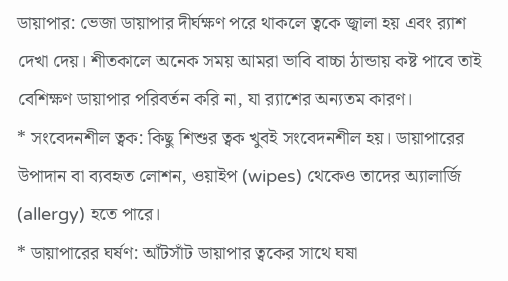ডায়াপার: ভেজা ডায়াপার দীর্ঘক্ষণ পরে থাকলে ত্বকে জ্বালা হয় এবং র‍্যাশ দেখা দেয়। শীতকালে অনেক সময় আমরা ভাবি বাচ্চা ঠান্ডায় কষ্ট পাবে তাই বেশিক্ষণ ডায়াপার পরিবর্তন করি না, যা র‍্যাশের অন্যতম কারণ।
* সংবেদনশীল ত্বক: কিছু শিশুর ত্বক খুবই সংবেদনশীল হয়। ডায়াপারের উপাদান বা ব্যবহৃত লোশন, ওয়াইপ (wipes) থেকেও তাদের অ্যালার্জি (allergy) হতে পারে।
* ডায়াপারের ঘর্ষণ: আঁটসাঁট ডায়াপার ত্বকের সাথে ঘষা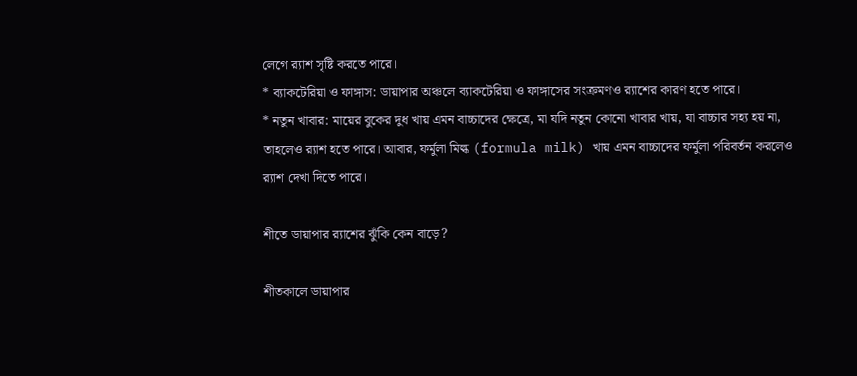লেগে র‍্যাশ সৃষ্টি করতে পারে।
* ব্যাকটেরিয়া ও ফাঙ্গাস: ডায়াপার অঞ্চলে ব্যাকটেরিয়া ও ফাঙ্গাসের সংক্রমণও র‍্যাশের কারণ হতে পারে।
* নতুন খাবার: মায়ের বুকের দুধ খায় এমন বাচ্চাদের ক্ষেত্রে, মা যদি নতুন কোনো খাবার খায়, যা বাচ্চার সহ্য হয় না, তাহলেও র‍্যাশ হতে পারে। আবার, ফর্মুলা মিল্ক (formula milk) খায় এমন বাচ্চাদের ফর্মুলা পরিবর্তন করলেও র‍্যাশ দেখা দিতে পারে।

শীতে ডায়াপার র‍্যাশের ঝুঁকি কেন বাড়ে?

শীতকালে ডায়াপার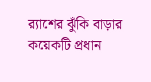র‍্যাশের ঝুঁকি বাড়ার কয়েকটি প্রধান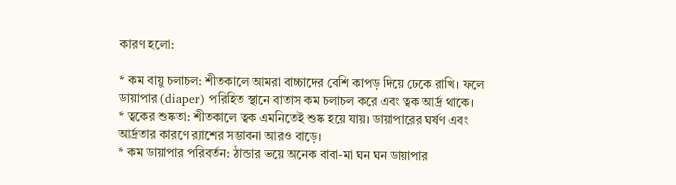কারণ হলো:

* কম বায়ু চলাচল: শীতকালে আমরা বাচ্চাদের বেশি কাপড় দিয়ে ঢেকে রাখি। ফলে ডায়াপার (diaper) পরিহিত স্থানে বাতাস কম চলাচল করে এবং ত্বক আর্দ্র থাকে।
* ত্বকের শুষ্কতা: শীতকালে ত্বক এমনিতেই শুষ্ক হয়ে যায়। ডায়াপারের ঘর্ষণ এবং আর্দ্রতার কারণে র‍্যাশের সম্ভাবনা আরও বাড়ে।
* কম ডায়াপার পরিবর্তন: ঠান্ডার ভয়ে অনেক বাবা-মা ঘন ঘন ডায়াপার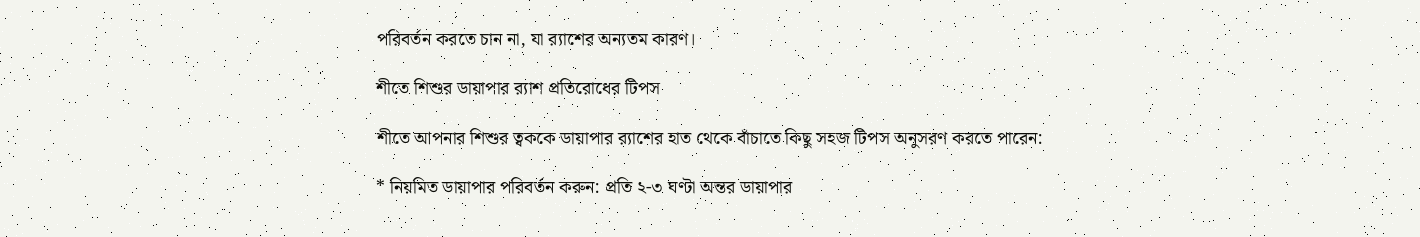পরিবর্তন করতে চান না, যা র‍্যাশের অন্যতম কারণ।

শীতে শিশুর ডায়াপার র‍্যাশ প্রতিরোধের টিপস

শীতে আপনার শিশুর ত্বককে ডায়াপার র‍্যাশের হাত থেকে বাঁচাতে কিছু সহজ টিপস অনুসরণ করতে পারেন:

* নিয়মিত ডায়াপার পরিবর্তন করুন: প্রতি ২-৩ ঘণ্টা অন্তর ডায়াপার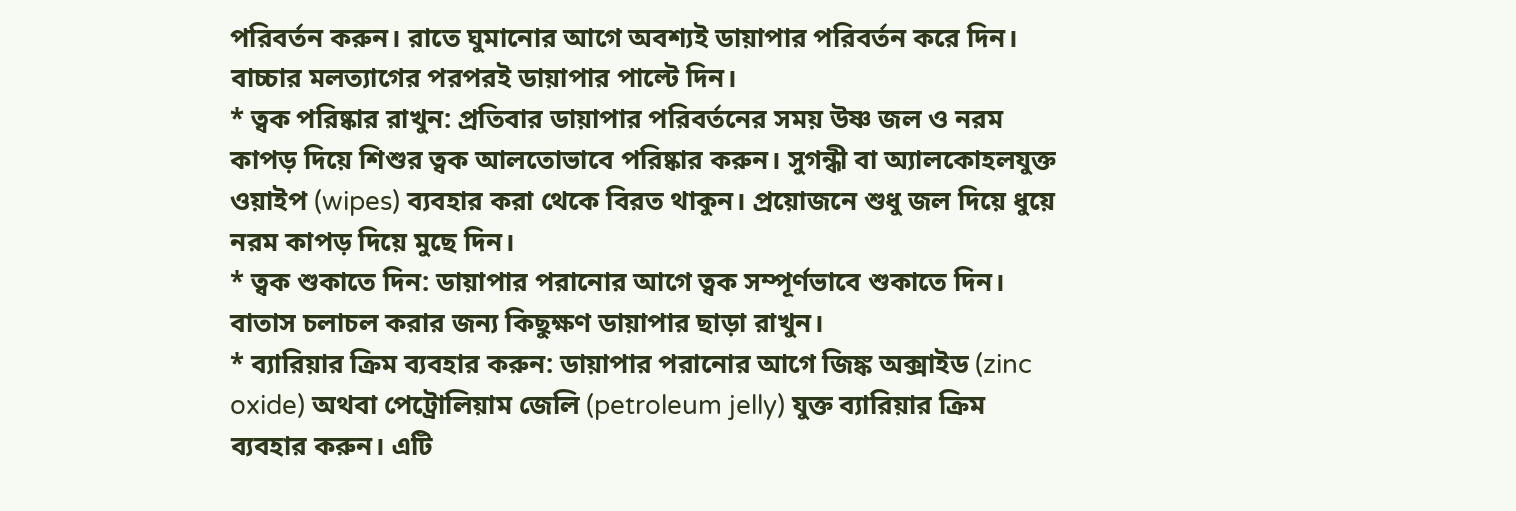পরিবর্তন করুন। রাতে ঘুমানোর আগে অবশ্যই ডায়াপার পরিবর্তন করে দিন। বাচ্চার মলত্যাগের পরপরই ডায়াপার পাল্টে দিন।
* ত্বক পরিষ্কার রাখুন: প্রতিবার ডায়াপার পরিবর্তনের সময় উষ্ণ জল ও নরম কাপড় দিয়ে শিশুর ত্বক আলতোভাবে পরিষ্কার করুন। সুগন্ধী বা অ্যালকোহলযুক্ত ওয়াইপ (wipes) ব্যবহার করা থেকে বিরত থাকুন। প্রয়োজনে শুধু জল দিয়ে ধুয়ে নরম কাপড় দিয়ে মুছে দিন।
* ত্বক শুকাতে দিন: ডায়াপার পরানোর আগে ত্বক সম্পূর্ণভাবে শুকাতে দিন। বাতাস চলাচল করার জন্য কিছুক্ষণ ডায়াপার ছাড়া রাখুন।
* ব্যারিয়ার ক্রিম ব্যবহার করুন: ডায়াপার পরানোর আগে জিঙ্ক অক্সাইড (zinc oxide) অথবা পেট্রোলিয়াম জেলি (petroleum jelly) যুক্ত ব্যারিয়ার ক্রিম ব্যবহার করুন। এটি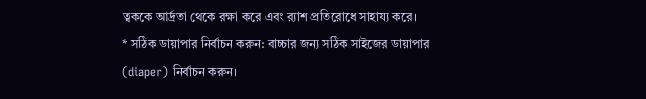ত্বককে আর্দ্রতা থেকে রক্ষা করে এবং র‍্যাশ প্রতিরোধে সাহায্য করে।
* সঠিক ডায়াপার নির্বাচন করুন: বাচ্চার জন্য সঠিক সাইজের ডায়াপার (diaper) নির্বাচন করুন।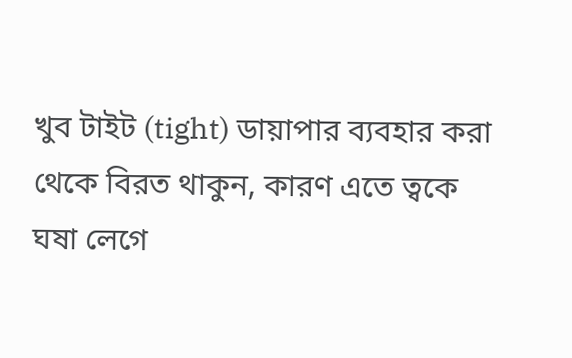খুব টাইট (tight) ডায়াপার ব্যবহার করা থেকে বিরত থাকুন, কারণ এতে ত্বকে ঘষা লেগে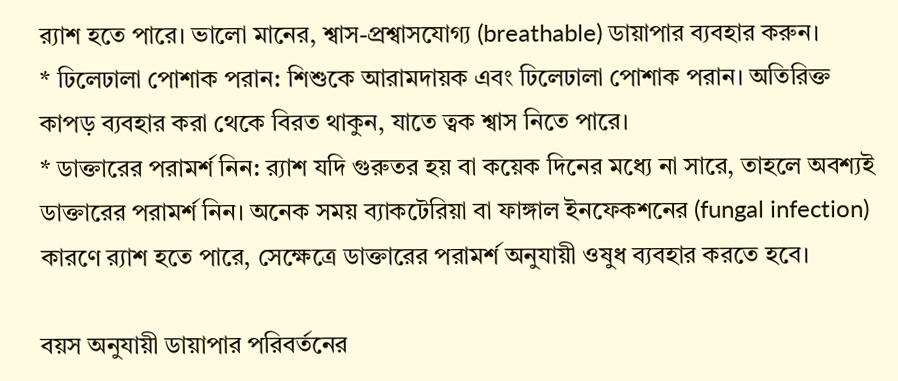র‍্যাশ হতে পারে। ভালো মানের, শ্বাস-প্রশ্বাসযোগ্য (breathable) ডায়াপার ব্যবহার করুন।
* ঢিলেঢালা পোশাক পরান: শিশুকে আরামদায়ক এবং ঢিলেঢালা পোশাক পরান। অতিরিক্ত কাপড় ব্যবহার করা থেকে বিরত থাকুন, যাতে ত্বক শ্বাস নিতে পারে।
* ডাক্তারের পরামর্শ নিন: র‍্যাশ যদি গুরুতর হয় বা কয়েক দিনের মধ্যে না সারে, তাহলে অবশ্যই ডাক্তারের পরামর্শ নিন। অনেক সময় ব্যাকটেরিয়া বা ফাঙ্গাল ইনফেকশনের (fungal infection) কারণে র‍্যাশ হতে পারে, সেক্ষেত্রে ডাক্তারের পরামর্শ অনুযায়ী ওষুধ ব্যবহার করতে হবে।

বয়স অনুযায়ী ডায়াপার পরিবর্তনের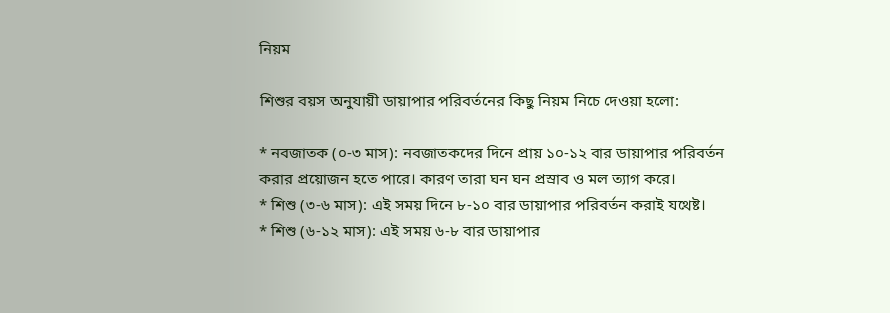নিয়ম

শিশুর বয়স অনুযায়ী ডায়াপার পরিবর্তনের কিছু নিয়ম নিচে দেওয়া হলো:

* নবজাতক (০-৩ মাস): নবজাতকদের দিনে প্রায় ১০-১২ বার ডায়াপার পরিবর্তন করার প্রয়োজন হতে পারে। কারণ তারা ঘন ঘন প্রস্রাব ও মল ত্যাগ করে।
* শিশু (৩-৬ মাস): এই সময় দিনে ৮-১০ বার ডায়াপার পরিবর্তন করাই যথেষ্ট।
* শিশু (৬-১২ মাস): এই সময় ৬-৮ বার ডায়াপার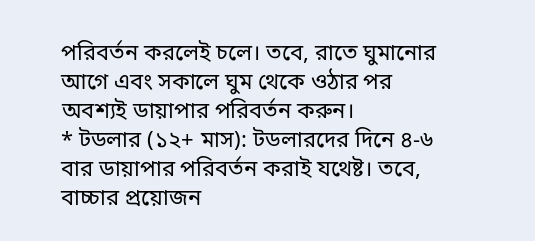পরিবর্তন করলেই চলে। তবে, রাতে ঘুমানোর আগে এবং সকালে ঘুম থেকে ওঠার পর অবশ্যই ডায়াপার পরিবর্তন করুন।
* টডলার (১২+ মাস): টডলারদের দিনে ৪-৬ বার ডায়াপার পরিবর্তন করাই যথেষ্ট। তবে, বাচ্চার প্রয়োজন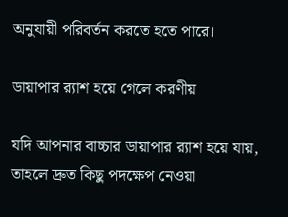অনুযায়ী পরিবর্তন করতে হতে পারে।

ডায়াপার র‍্যাশ হয়ে গেলে করণীয়

যদি আপনার বাচ্চার ডায়াপার র‍্যাশ হয়ে যায়, তাহলে দ্রুত কিছু পদক্ষেপ নেওয়া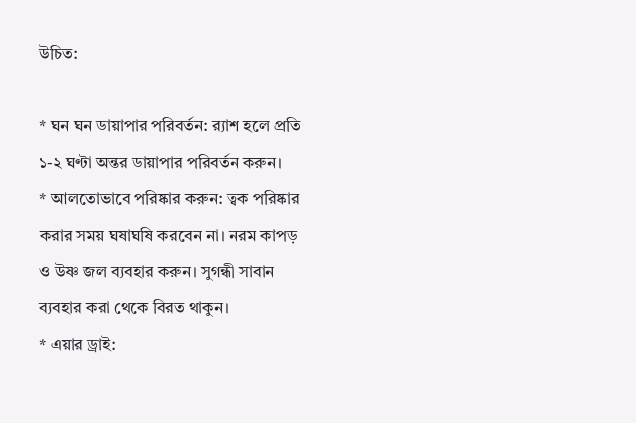উচিত:

* ঘন ঘন ডায়াপার পরিবর্তন: র‍্যাশ হলে প্রতি ১-২ ঘণ্টা অন্তর ডায়াপার পরিবর্তন করুন।
* আলতোভাবে পরিষ্কার করুন: ত্বক পরিষ্কার করার সময় ঘষাঘষি করবেন না। নরম কাপড় ও উষ্ণ জল ব্যবহার করুন। সুগন্ধী সাবান ব্যবহার করা থেকে বিরত থাকুন।
* এয়ার ড্রাই: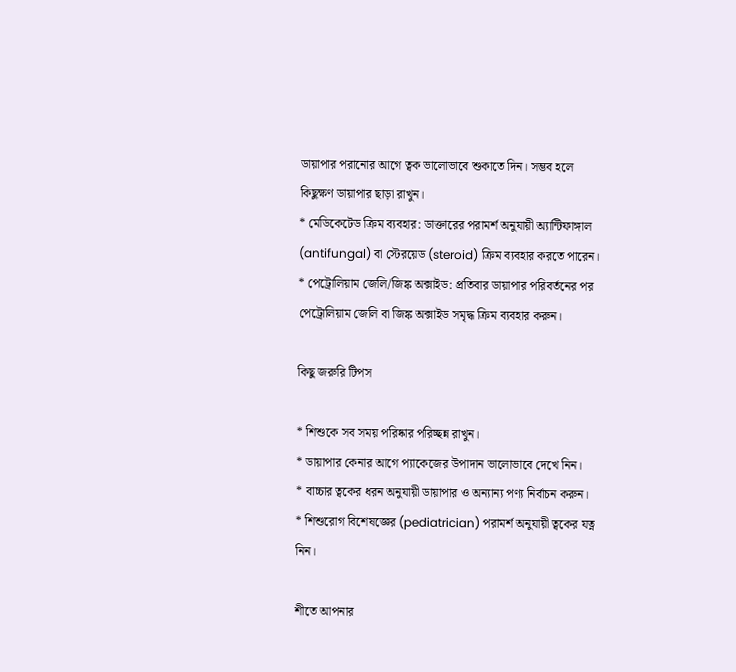ডায়াপার পরানোর আগে ত্বক ভালোভাবে শুকাতে দিন। সম্ভব হলে কিছুক্ষণ ডায়াপার ছাড়া রাখুন।
* মেডিকেটেড ক্রিম ব্যবহার: ডাক্তারের পরামর্শ অনুযায়ী অ্যান্টিফাঙ্গাল (antifungal) বা স্টেরয়েড (steroid) ক্রিম ব্যবহার করতে পারেন।
* পেট্রোলিয়াম জেলি/জিঙ্ক অক্সাইড: প্রতিবার ডায়াপার পরিবর্তনের পর পেট্রোলিয়াম জেলি বা জিঙ্ক অক্সাইড সমৃদ্ধ ক্রিম ব্যবহার করুন।

কিছু জরুরি টিপস

* শিশুকে সব সময় পরিষ্কার পরিচ্ছন্ন রাখুন।
* ডায়াপার কেনার আগে প্যাকেজের উপাদান ভালোভাবে দেখে নিন।
* বাচ্চার ত্বকের ধরন অনুযায়ী ডায়াপার ও অন্যান্য পণ্য নির্বাচন করুন।
* শিশুরোগ বিশেষজ্ঞের (pediatrician) পরামর্শ অনুযায়ী ত্বকের যত্ন নিন।

শীতে আপনার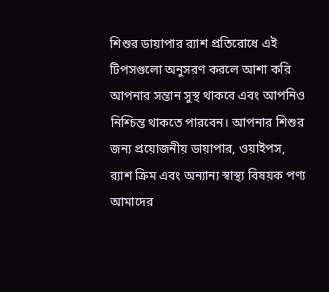শিশুর ডায়াপার র‍্যাশ প্রতিরোধে এই টিপসগুলো অনুসরণ করলে আশা করি আপনার সন্তান সুস্থ থাকবে এবং আপনিও নিশ্চিন্ত থাকতে পারবেন। আপনার শিশুর জন্য প্রয়োজনীয় ডায়াপার, ওয়াইপস, র‍্যাশ ক্রিম এবং অন্যান্য স্বাস্থ্য বিষয়ক পণ্য আমাদের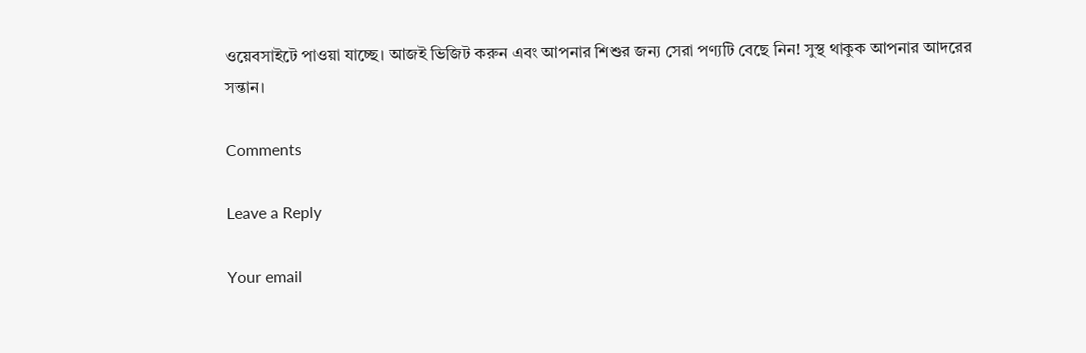ওয়েবসাইটে পাওয়া যাচ্ছে। আজই ভিজিট করুন এবং আপনার শিশুর জন্য সেরা পণ্যটি বেছে নিন! সুস্থ থাকুক আপনার আদরের সন্তান।

Comments

Leave a Reply

Your email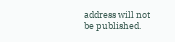address will not be published.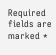Required fields are marked *